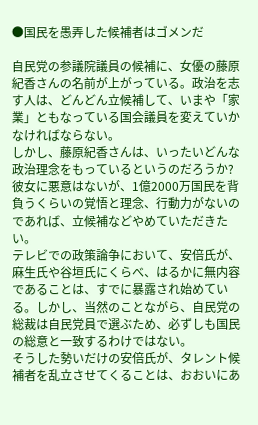●国民を愚弄した候補者はゴメンだ

自民党の参議院議員の候補に、女優の藤原紀香さんの名前が上がっている。政治を志す人は、どんどん立候補して、いまや「家業」ともなっている国会議員を変えていかなければならない。
しかし、藤原紀香さんは、いったいどんな政治理念をもっているというのだろうか? 彼女に悪意はないが、1億2000万国民を背負うくらいの覚悟と理念、行動力がないのであれば、立候補などやめていただきたい。
テレビでの政策論争において、安倍氏が、麻生氏や谷垣氏にくらべ、はるかに無内容であることは、すでに暴露され始めている。しかし、当然のことながら、自民党の総裁は自民党員で選ぶため、必ずしも国民の総意と一致するわけではない。
そうした勢いだけの安倍氏が、タレント候補者を乱立させてくることは、おおいにあ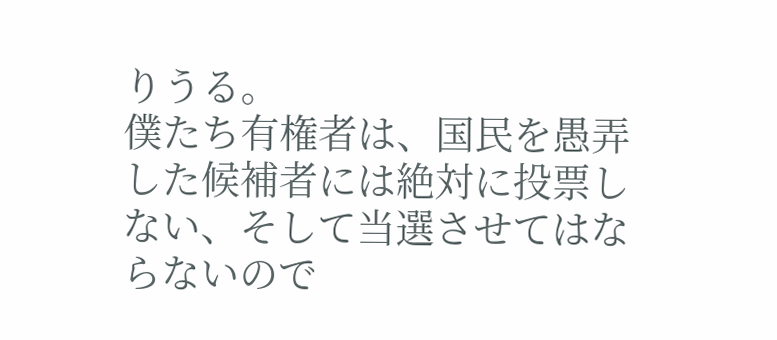りうる。
僕たち有権者は、国民を愚弄した候補者には絶対に投票しない、そして当選させてはならないので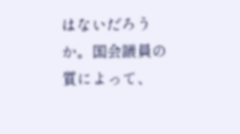はないだろうか。国会議員の質によって、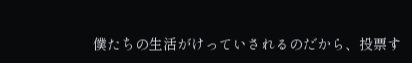僕たちの生活がけっていされるのだから、投票す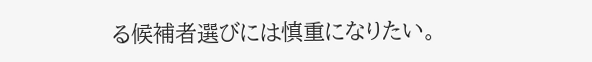る候補者選びには慎重になりたい。